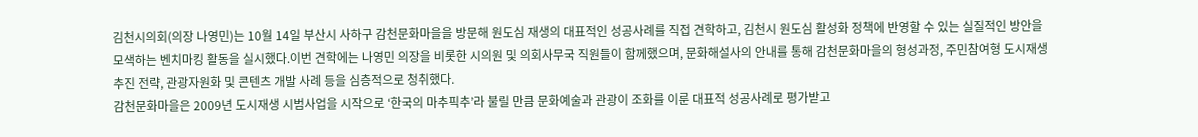김천시의회(의장 나영민)는 10월 14일 부산시 사하구 감천문화마을을 방문해 원도심 재생의 대표적인 성공사례를 직접 견학하고, 김천시 원도심 활성화 정책에 반영할 수 있는 실질적인 방안을 모색하는 벤치마킹 활동을 실시했다.이번 견학에는 나영민 의장을 비롯한 시의원 및 의회사무국 직원들이 함께했으며, 문화해설사의 안내를 통해 감천문화마을의 형성과정, 주민참여형 도시재생 추진 전략, 관광자원화 및 콘텐츠 개발 사례 등을 심층적으로 청취했다.
감천문화마을은 2009년 도시재생 시범사업을 시작으로 ‘한국의 마추픽추’라 불릴 만큼 문화예술과 관광이 조화를 이룬 대표적 성공사례로 평가받고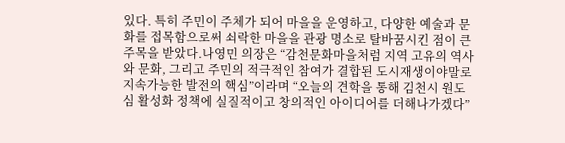있다. 특히 주민이 주체가 되어 마을을 운영하고, 다양한 예술과 문화를 접목함으로써 쇠락한 마을을 관광 명소로 탈바꿈시킨 점이 큰 주목을 받았다.나영민 의장은 “감천문화마을처럼 지역 고유의 역사와 문화, 그리고 주민의 적극적인 참여가 결합된 도시재생이야말로 지속가능한 발전의 핵심”이라며 “오늘의 견학을 통해 김천시 원도심 활성화 정책에 실질적이고 창의적인 아이디어를 더해나가겠다”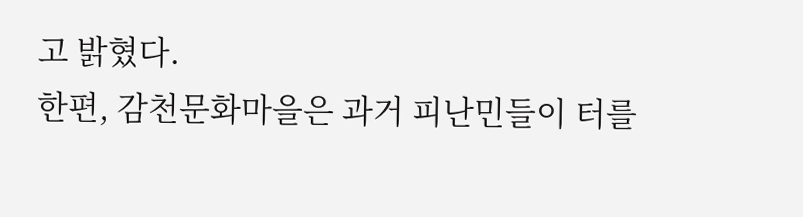고 밝혔다.
한편, 감천문화마을은 과거 피난민들이 터를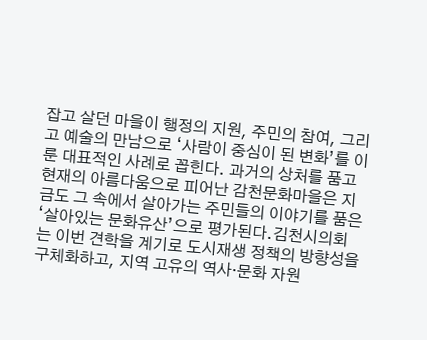잡고 살던 마을이 행정의 지원, 주민의 참여, 그리고 예술의 만남으로 ‘사람이 중심이 된 변화’를 이룬 대표적인 사례로 꼽힌다. 과거의 상처를 품고 현재의 아름다움으로 피어난 감천문화마을은 지금도 그 속에서 살아가는 주민들의 이야기를 품은 ‘살아있는 문화유산’으로 평가된다.김천시의회는 이번 견학을 계기로 도시재생 정책의 방향성을 구체화하고, 지역 고유의 역사·문화 자원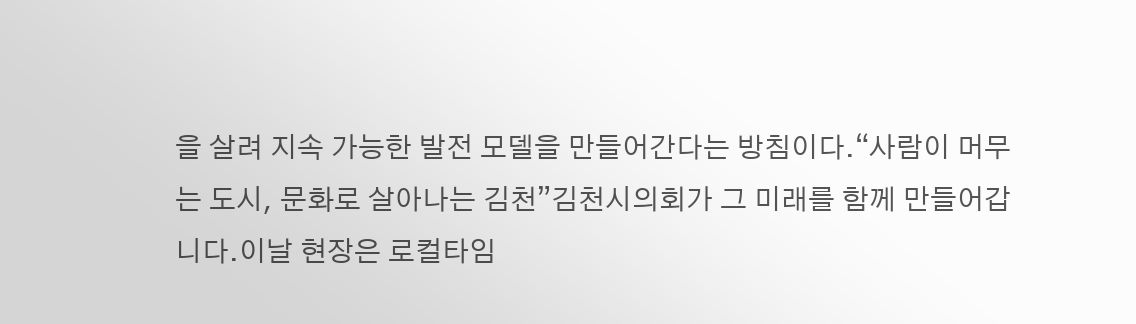을 살려 지속 가능한 발전 모델을 만들어간다는 방침이다.“사람이 머무는 도시, 문화로 살아나는 김천”김천시의회가 그 미래를 함께 만들어갑니다.이날 현장은 로컬타임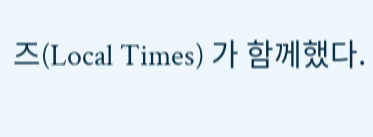즈(Local Times) 가 함께했다.